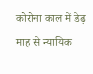कोरोना काल में डेढ़ माह से न्यायिक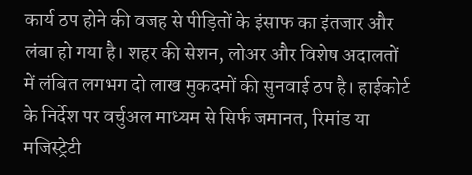कार्य ठप होने की वजह से पीड़ितों के इंसाफ का इंतजार और लंबा हो गया है। शहर की सेशन, लोअर और विशेष अदालतों में लंबित लगभग दो लाख मुकदमों की सुनवाई ठप है। हाईकोर्ट के निर्देश पर वर्चुअल माध्यम से सिर्फ जमानत, रिमांड या मजिस्ट्रेटी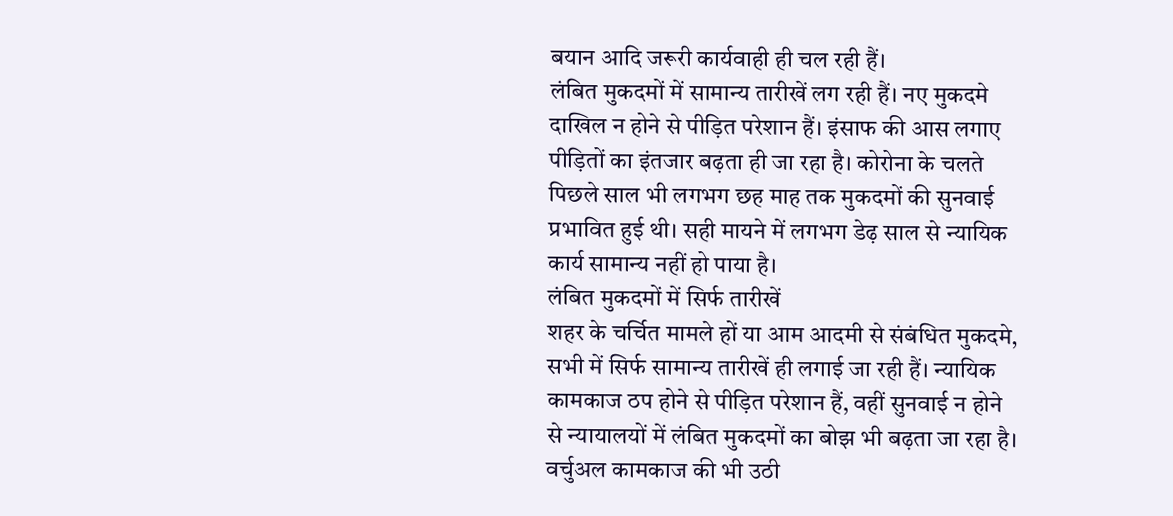बयान आदि जरूरी कार्यवाही ही चल रही हैं।
लंबित मुकदमों में सामान्य तारीखें लग रही हैं। नए मुकदमे दाखिल न होने से पीड़ित परेशान हैं। इंसाफ की आस लगाए पीड़ितों का इंतजार बढ़ता ही जा रहा है। कोरोना के चलते पिछले साल भी लगभग छह माह तक मुकदमों की सुनवाई प्रभावित हुई थी। सही मायने में लगभग डेढ़ साल से न्यायिक कार्य सामान्य नहीं हो पाया है।
लंबित मुकदमों में सिर्फ तारीखें
शहर के चर्चित मामले हों या आम आदमी से संबंधित मुकदमे, सभी में सिर्फ सामान्य तारीखें ही लगाई जा रही हैं। न्यायिक कामकाज ठप होने से पीड़ित परेशान हैं, वहीं सुनवाई न होने से न्यायालयों में लंबित मुकदमों का बोझ भी बढ़ता जा रहा है।
वर्चुअल कामकाज की भी उठी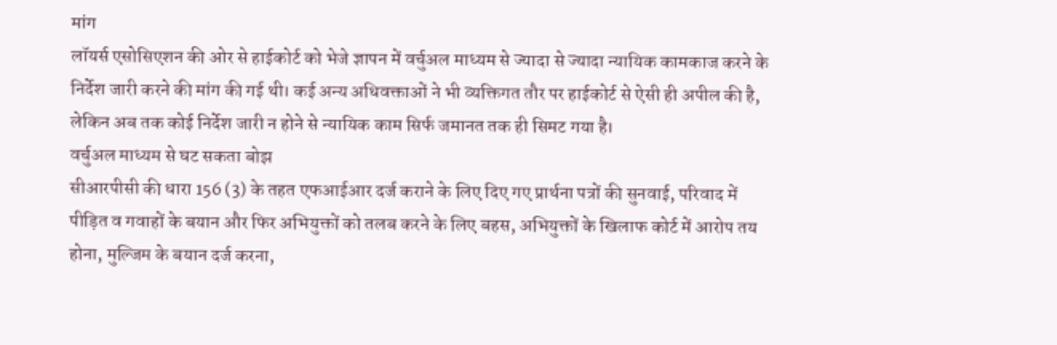मांग
लॉयर्स एसोसिएशन की ओर से हाईकोर्ट को भेजे ज्ञापन में वर्चुअल माध्यम से ज्यादा से ज्यादा न्यायिक कामकाज करने के निर्देश जारी करने की मांग की गई थी। कई अन्य अधिवक्ताओं ने भी व्यक्तिगत तौर पर हाईकोर्ट से ऐसी ही अपील की है, लेकिन अब तक कोई निर्देश जारी न होने से न्यायिक काम सिर्फ जमानत तक ही सिमट गया है।
वर्चुअल माध्यम से घट सकता बोझ
सीआरपीसी की धारा 156 (3) के तहत एफआईआर दर्ज कराने के लिए दिए गए प्रार्थना पत्रों की सुनवाई, परिवाद में पीड़ित व गवाहों के बयान और फिर अभियुक्तों को तलब करने के लिए बहस, अभियुक्तों के खिलाफ कोर्ट में आरोप तय होना, मुल्जिम के बयान दर्ज करना,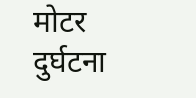मोटर दुर्घटना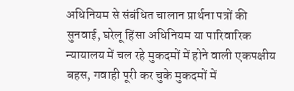अधिनियम से संबंधित चालान प्रार्थना पत्रों की सुनवाई, घरेलू हिंसा अधिनियम या पारिवारिक न्यायालय में चल रहे मुकदमों में होने वाली एकपक्षीय बहस, गवाही पूरी कर चुके मुकदमों में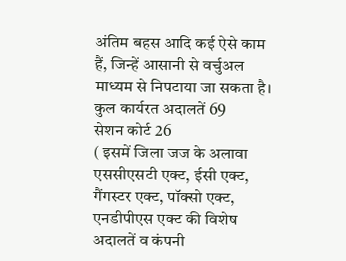अंतिम बहस आदि कई ऐसे काम हैं, जिन्हें आसानी से वर्चुअल माध्यम से निपटाया जा सकता है।
कुल कार्यरत अदालतें 69
सेशन कोर्ट 26
( इसमें जिला जज के अलावा एससीएसटी एक्ट, ईसी एक्ट, गैंगस्टर एक्ट, पॉक्सो एक्ट, एनडीपीएस एक्ट की विशेष अदालतें व कंपनी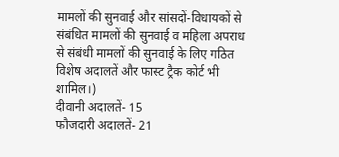मामलों की सुनवाई और सांसदों-विधायकों से संबंधित मामलों की सुनवाई व महिला अपराध से संबंधी मामलों की सुनवाई के लिए गठित विशेष अदालतें और फास्ट ट्रैक कोर्ट भी शामिल।)
दीवानी अदालतें- 15
फौजदारी अदालतें- 21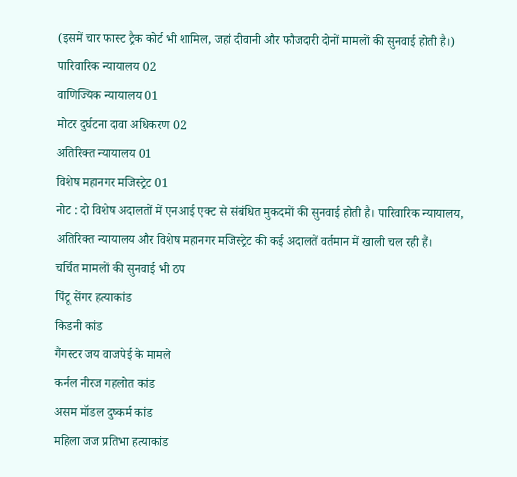(इसमें चार फास्ट ट्रैक कोर्ट भी शामिल, जहां दीवानी और फौजदारी दोनों मामलों की सुनवाई होती है।)
पारिवारिक न्यायालय 02
वाणिज्यिक न्यायालय 01
मोटर दुर्घटना दावा अधिकरण 02
अतिरिक्त न्यायालय 01
विशेष महानगर मजिस्ट्रेट 01
नोट : दो विशेष अदालतों में एनआई एक्ट से संबंधित मुकदमों की सुनवाई होती है। पारिवारिक न्यायालय, अतिरिक्त न्यायालय और विशेष महानगर मजिस्ट्रेट की कई अदालतें वर्तमान में खाली चल रही हैं।
चर्चित मामलों की सुनवाई भी ठप
पिंटू सेंगर हत्याकांड
किडनी कांड
गैंगस्टर जय वाजपेई के मामले
कर्नल नीरज गहलोत कांड
असम मॉडल दुष्कर्म कांड
महिला जज प्रतिभा हत्याकांड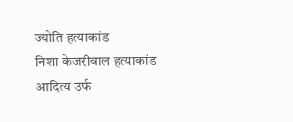ज्योति हत्याकांड
निशा केजरीवाल हत्याकांड
आदित्य उर्फ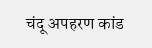चंदू अपहरण कांड